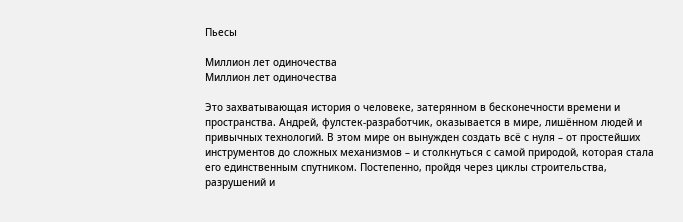Пьесы

Миллион лет одиночества
Миллион лет одиночества

Это захватывающая история о человеке, затерянном в бесконечности времени и пространства. Андрей, фулстек-разработчик, оказывается в мире, лишённом людей и привычных технологий. В этом мире он вынужден создать всё с нуля – от простейших инструментов до сложных механизмов – и столкнуться с самой природой, которая стала его единственным спутником. Постепенно, пройдя через циклы строительства, разрушений и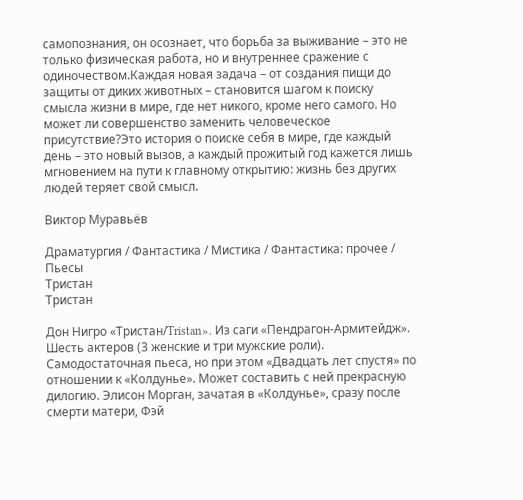самопознания, он осознает, что борьба за выживание – это не только физическая работа, но и внутреннее сражение с одиночеством.Каждая новая задача – от создания пищи до защиты от диких животных – становится шагом к поиску смысла жизни в мире, где нет никого, кроме него самого. Но может ли совершенство заменить человеческое присутствие?Это история о поиске себя в мире, где каждый день – это новый вызов, а каждый прожитый год кажется лишь мгновением на пути к главному открытию: жизнь без других людей теряет свой смысл.

Виктор Муравьёв

Драматургия / Фантастика / Мистика / Фантастика: прочее / Пьесы
Тристан
Тристан

Дон Нигро «Тристан/Tristan». Из саги «Пендрагон-Армитейдж». Шесть актеров (3 женские и три мужские роли). Самодостаточная пьеса, но при этом «Двадцать лет спустя» по отношении к «Колдунье». Может составить с ней прекрасную дилогию. Элисон Морган, зачатая в «Колдунье», сразу после смерти матери, Фэй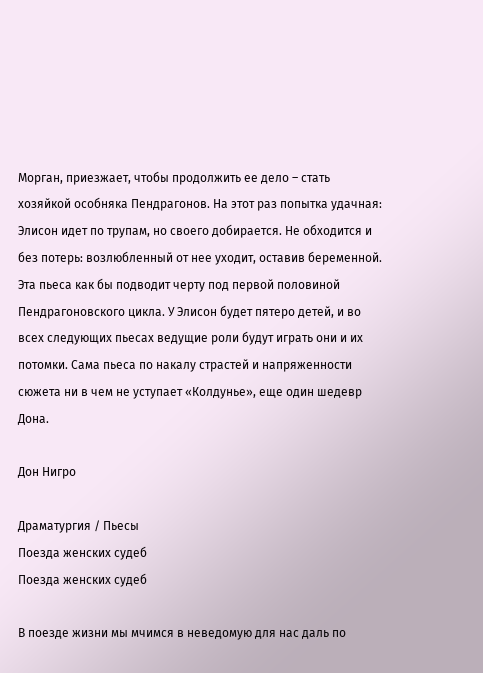Морган, приезжает, чтобы продолжить ее дело – стать хозяйкой особняка Пендрагонов. На этот раз попытка удачная: Элисон идет по трупам, но своего добирается. Не обходится и без потерь: возлюбленный от нее уходит, оставив беременной. Эта пьеса как бы подводит черту под первой половиной Пендрагоновского цикла. У Элисон будет пятеро детей, и во всех следующих пьесах ведущие роли будут играть они и их потомки. Сама пьеса по накалу страстей и напряженности сюжета ни в чем не уступает «Колдунье», еще один шедевр Дона.

Дон Нигро

Драматургия / Пьесы
Поезда женских судеб
Поезда женских судеб

В поезде жизни мы мчимся в неведомую для нас даль по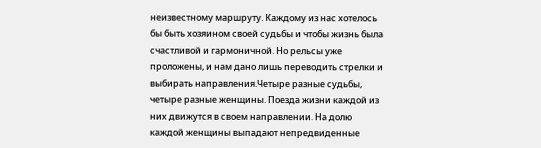неизвестному маршруту. Каждому из нас хотелось бы быть хозяином своей судьбы и чтобы жизнь была счастливой и гармоничной. Но рельсы уже проложены, и нам дано лишь переводить стрелки и выбирать направления.Четыре разные судьбы, четыре разные женщины. Поезда жизни каждой из них движутся в своем направлении. На долю каждой женщины выпадают непредвиденные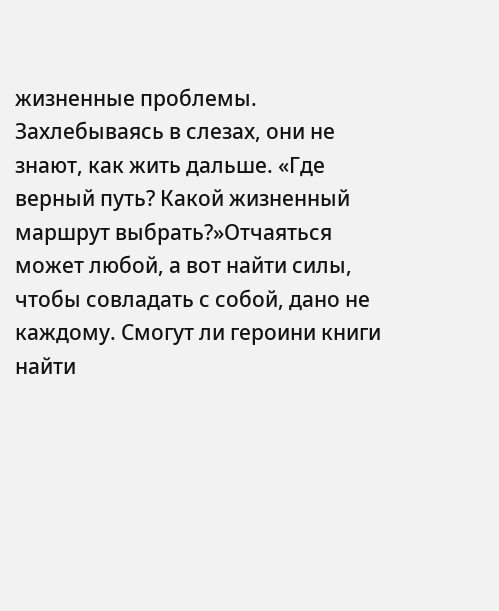жизненные проблемы. Захлебываясь в слезах, они не знают, как жить дальше. «Где верный путь? Какой жизненный маршрут выбрать?»Отчаяться может любой, а вот найти силы, чтобы совладать с собой, дано не каждому. Смогут ли героини книги найти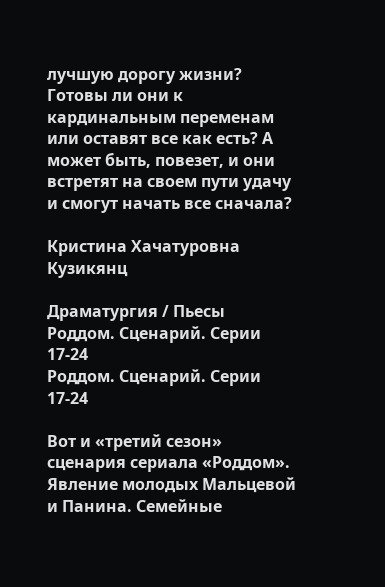лучшую дорогу жизни? Готовы ли они к кардинальным переменам или оставят все как есть? А может быть, повезет, и они встретят на своем пути удачу и смогут начать все сначала?

Кристина Хачатуровна Кузикянц

Драматургия / Пьесы
Роддом. Сценарий. Серии 17-24
Роддом. Сценарий. Серии 17-24

Вот и «третий сезон»  сценария сериала «Роддом».  Явление молодых Мальцевой и Панина. Семейные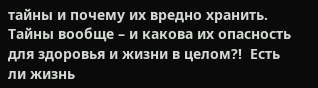тайны и почему их вредно хранить. Тайны вообще – и какова их опасность для здоровья и жизни в целом?!  Есть ли жизнь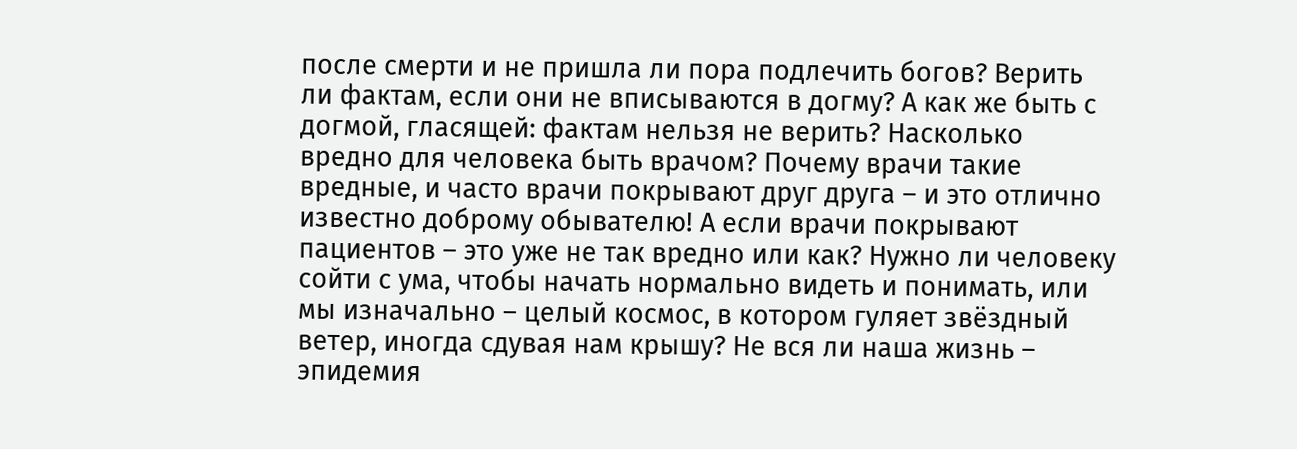после смерти и не пришла ли пора подлечить богов? Верить  ли фактам, если они не вписываются в догму? А как же быть с догмой, гласящей: фактам нельзя не верить? Насколько вредно для человека быть врачом? Почему врачи такие вредные, и часто врачи покрывают друг друга – и это отлично известно доброму обывателю! А если врачи покрывают пациентов – это уже не так вредно или как? Нужно ли человеку сойти с ума, чтобы начать нормально видеть и понимать, или мы изначально – целый космос, в котором гуляет звёздный ветер, иногда сдувая нам крышу? Не вся ли наша жизнь – эпидемия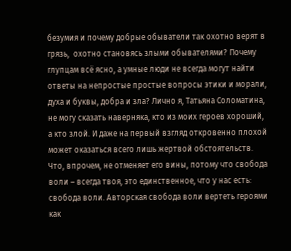безумия и почему добрые обыватели так охотно верят в грязь,  охотно становясь злыми обывателями? Почему глупцам всё ясно, а умные люди не всегда могут найти ответы на непростые простые вопросы этики и морали, духа и буквы, добра и зла? Лично я, Татьяна Соломатина, не могу сказать наверняка, кто из моих героев хороший, а кто злой. И даже на первый взгляд откровенно плохой может оказаться всего лишь жертвой обстоятельств. Что, впрочем, не отменяет его вины, потому что свобода воли – всегда твоя, это единственное, что у нас есть: свобода воли. Авторская свобода воли вертеть героями как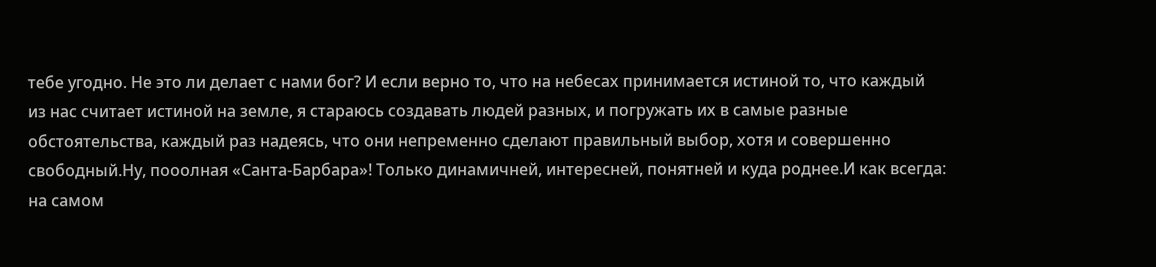тебе угодно. Не это ли делает с нами бог? И если верно то, что на небесах принимается истиной то, что каждый из нас считает истиной на земле, я стараюсь создавать людей разных, и погружать их в самые разные обстоятельства, каждый раз надеясь, что они непременно сделают правильный выбор, хотя и совершенно свободный.Ну, пооолная «Санта-Барбара»! Только динамичней, интересней, понятней и куда роднее.И как всегда: на самом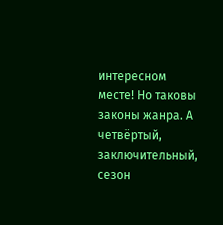интересном месте! Но таковы законы жанра. А четвёртый, заключительный, сезон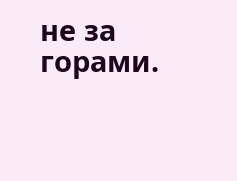не за горами.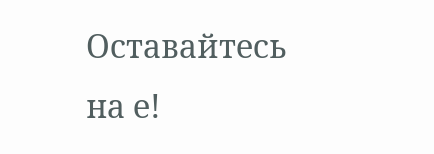Оставайтесь на е!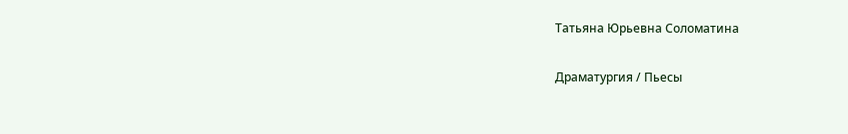Татьяна Юрьевна Соломатина

Драматургия / Пьесы